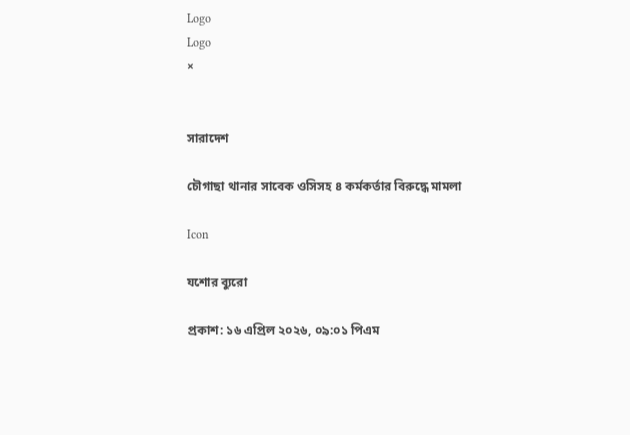Logo
Logo
×


সারাদেশ

চৌগাছা থানার সাবেক ওসিসহ ৪ কর্মকর্তার বিরুদ্ধে মামলা

Icon

যশোর ব্যুরো

প্রকাশ: ১৬ এপ্রিল ২০২৬, ০৯:০১ পিএম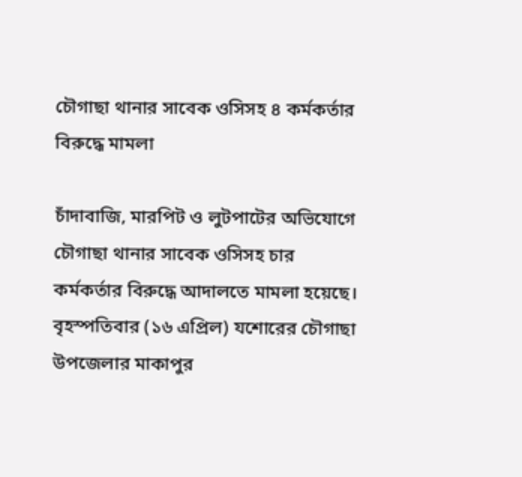চৌগাছা থানার সাবেক ওসিসহ ৪ কর্মকর্তার বিরুদ্ধে মামলা

চাঁদাবাজি, মারপিট ও লুটপাটের অভিযোগে চৌগাছা থানার সাবেক ওসিসহ চার কর্মকর্তার বিরুদ্ধে আদালতে মামলা হয়েছে। বৃহস্পতিবার (১৬ এপ্রিল) যশোরের চৌগাছা উপজেলার মাকাপুর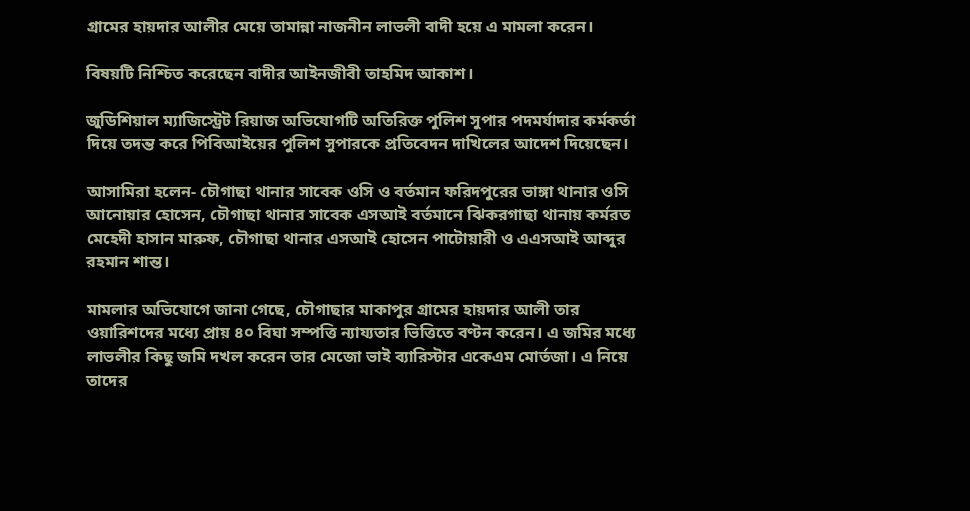গ্রামের হায়দার আলীর মেয়ে তামান্না নাজনীন লাভলী বাদী হয়ে এ মামলা করেন।

বিষয়টি নিশ্চিত করেছেন বাদীর আইনজীবী তাহমিদ আকাশ।

জুডিশিয়াল ম্যাজিস্ট্রেট রিয়াজ অভিযোগটি অতিরিক্ত পুলিশ সুপার পদমর্যাদার কর্মকর্তা দিয়ে তদন্ত করে পিবিআইয়ের পুলিশ সুপারকে প্রতিবেদন দাখিলের আদেশ দিয়েছেন।

আসামিরা হলেন- চৌগাছা থানার সাবেক ওসি ও বর্তমান ফরিদপুরের ভাঙ্গা থানার ওসি আনোয়ার হোসেন, চৌগাছা থানার সাবেক এসআই বর্তমানে ঝিকরগাছা থানায় কর্মরত মেহেদী হাসান মারুফ, চৌগাছা থানার এসআই হোসেন পাটোয়ারী ও এএসআই আব্দুর রহমান শান্ত।

মামলার অভিযোগে জানা গেছে, চৌগাছার মাকাপুর গ্রামের হায়দার আলী তার ওয়ারিশদের মধ্যে প্রায় ৪০ বিঘা সম্পত্তি ন্যায্যতার ভিত্তিতে বণ্টন করেন। এ জমির মধ্যে লাভলীর কিছু জমি দখল করেন তার মেজো ভাই ব্যারিস্টার একেএম মোর্তজা। এ নিয়ে তাদের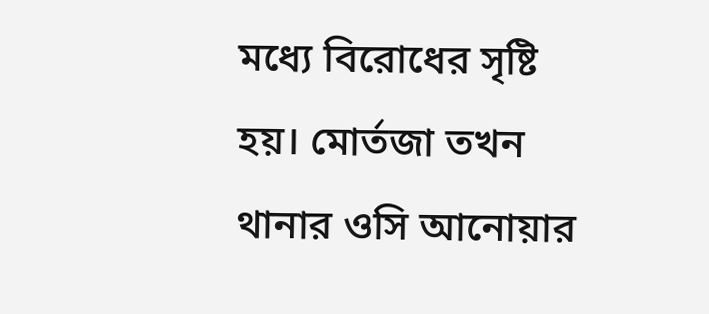মধ্যে বিরোধের সৃষ্টি হয়। মোর্তজা তখন থানার ওসি আনোয়ার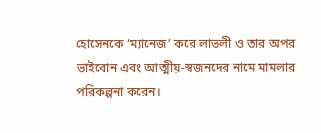হোসেনকে ‘ম্যানেজ’ করে লাভলী ও তার অপর ভাইবোন এবং আত্মীয়-স্বজনদের নামে মামলার পরিকল্পনা করেন।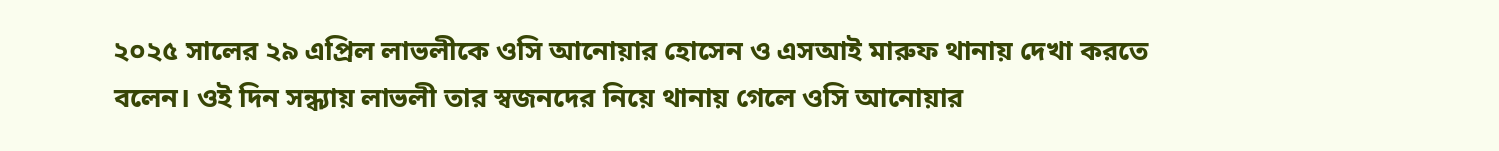২০২৫ সালের ২৯ এপ্রিল লাভলীকে ওসি আনোয়ার হোসেন ও এসআই মারুফ থানায় দেখা করতে বলেন। ওই দিন সন্ধ্যায় লাভলী তার স্বজনদের নিয়ে থানায় গেলে ওসি আনোয়ার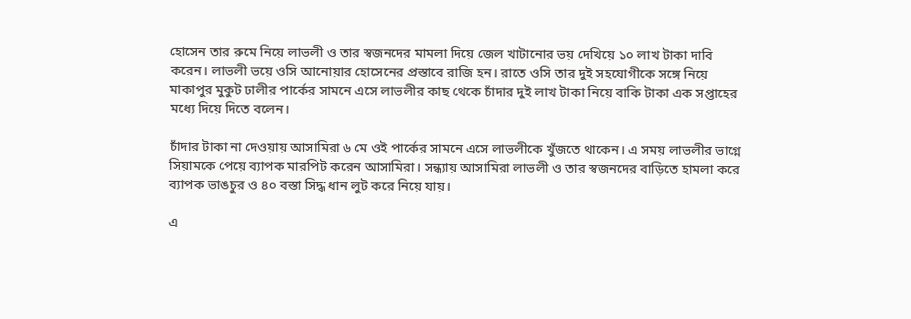হোসেন তার রুমে নিয়ে লাভলী ও তার স্বজনদের মামলা দিয়ে জেল খাটানোর ভয় দেখিয়ে ১০ লাখ টাকা দাবি করেন। লাভলী ভয়ে ওসি আনোয়ার হোসেনের প্রস্তাবে রাজি হন। রাতে ওসি তার দুই সহযোগীকে সঙ্গে নিয়ে মাকাপুর মুকুট ঢালীর পার্কের সামনে এসে লাভলীর কাছ থেকে চাঁদার দুই লাখ টাকা নিয়ে বাকি টাকা এক সপ্তাহের মধ্যে দিয়ে দিতে বলেন।

চাঁদার টাকা না দেওয়ায় আসামিরা ৬ মে ওই পার্কের সামনে এসে লাভলীকে খুঁজতে থাকেন। এ সময় লাভলীর ভাগ্নে সিয়ামকে পেয়ে ব্যাপক মারপিট করেন আসামিরা। সন্ধ্যায় আসামিরা লাভলী ও তার স্বজনদের বাড়িতে হামলা করে ব্যাপক ভাঙচুর ও ৪০ বস্তা সিদ্ধ ধান লুট করে নিয়ে যায়।

এ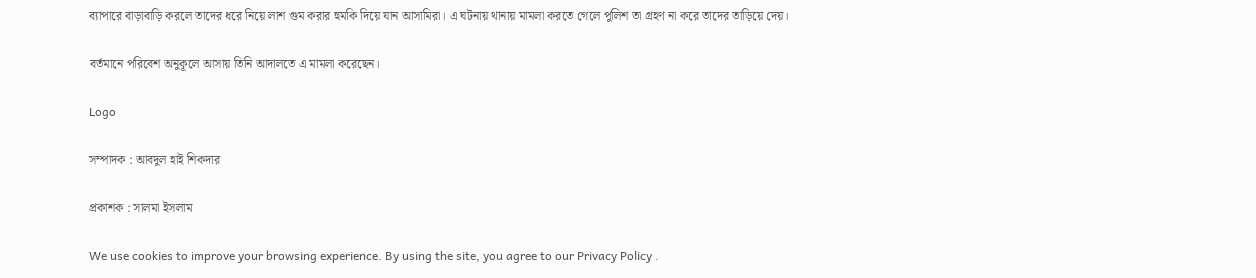ব্যাপারে বাড়াবাড়ি করলে তাদের ধরে নিয়ে লাশ গুম করার হুমকি দিয়ে যান আসামিরা। এ ঘটনায় থানায় মামলা করতে গেলে পুলিশ তা গ্রহণ না করে তাদের তাড়িয়ে দেয়।

বর্তমানে পরিবেশ অনুকূলে আসায় তিনি আদালতে এ মামলা করেছেন।

Logo

সম্পাদক : আবদুল হাই শিকদার

প্রকাশক : সালমা ইসলাম

We use cookies to improve your browsing experience. By using the site, you agree to our Privacy Policy .